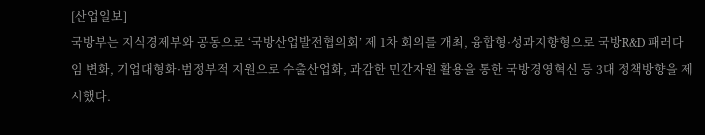[산업일보]
국방부는 지식경제부와 공동으로 ‘국방산업발전협의회’ 제 1차 회의를 개최, 융합형·성과지향형으로 국방R&D 패러다임 변화, 기업대형화·범정부적 지원으로 수출산업화, 과감한 민간자원 활용을 통한 국방경영혁신 등 3대 정책방향을 제시했다.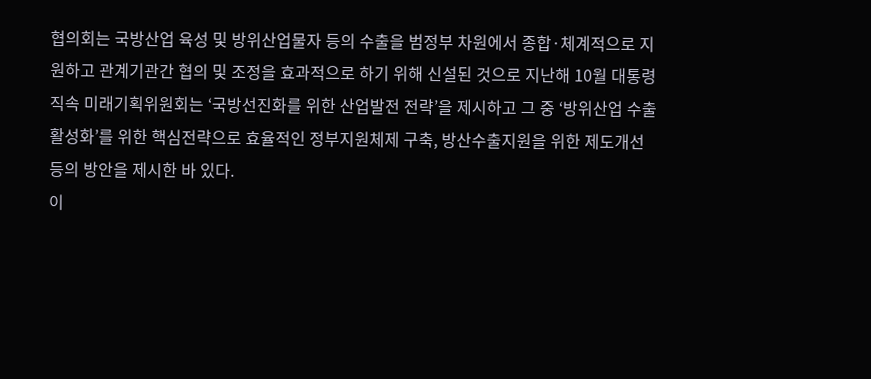협의회는 국방산업 육성 및 방위산업물자 등의 수출을 범정부 차원에서 종합·체계적으로 지원하고 관계기관간 협의 및 조정을 효과적으로 하기 위해 신설된 것으로 지난해 10월 대통령 직속 미래기획위원회는 ‘국방선진화를 위한 산업발전 전략’을 제시하고 그 중 ‘방위산업 수출 활성화’를 위한 핵심전략으로 효율적인 정부지원체제 구축, 방산수출지원을 위한 제도개선 등의 방안을 제시한 바 있다.
이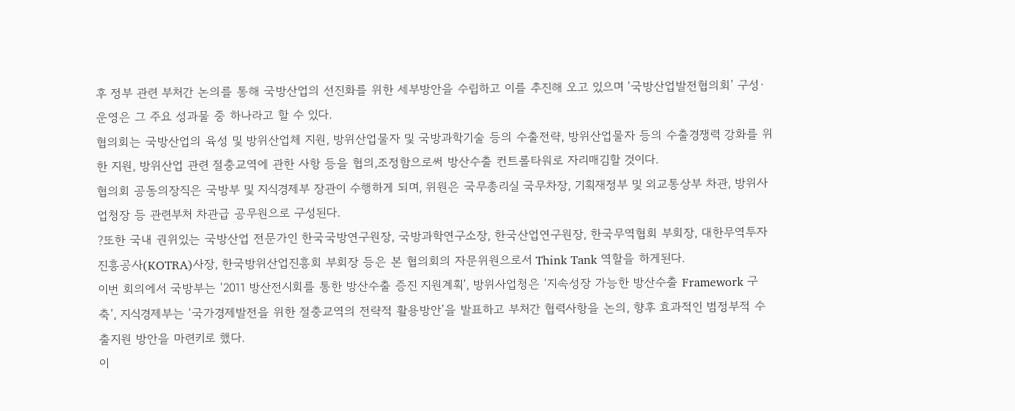후 정부 관련 부처간 논의를 통해 국방산업의 선진화를 위한 세부방안을 수립하고 이를 추진해 오고 있으며 ‘국방산업발전협의회’ 구성·운영은 그 주요 성과물 중 하나라고 할 수 있다.
협의회는 국방산업의 육성 및 방위산업체 지원, 방위산업물자 및 국방과학기술 등의 수출전략, 방위산업물자 등의 수출경쟁력 강화를 위한 지원, 방위산업 관련 절충교역에 관한 사항 등을 협의,조정함으로써 방산수출 컨트롤타워로 자리매김할 것이다.
협의회 공동의장직은 국방부 및 지식경제부 장관이 수행하게 되며, 위원은 국무총리실 국무차장, 기획재정부 및 외교통상부 차관, 방위사업청장 등 관련부처 차관급 공무원으로 구성된다.
?또한 국내 권위있는 국방산업 전문가인 한국국방연구원장, 국방과학연구소장, 한국산업연구원장, 한국무역협회 부회장, 대한무역투자진흥공사(KOTRA)사장, 한국방위산업진흥회 부회장 등은 본 협의회의 자문위원으로서 Think Tank 역할을 하게된다.
이번 회의에서 국방부는 ‘2011 방산전시회를 통한 방산수출 증진 지원계획’, 방위사업청은 ‘지속성장 가능한 방산수출 Framework 구축’, 지식경제부는 ‘국가경제발전을 위한 절충교역의 전략적 활용방안’을 발표하고 부처간 협력사항을 논의, 향후 효과적인 범정부적 수출지원 방안을 마련키로 했다.
이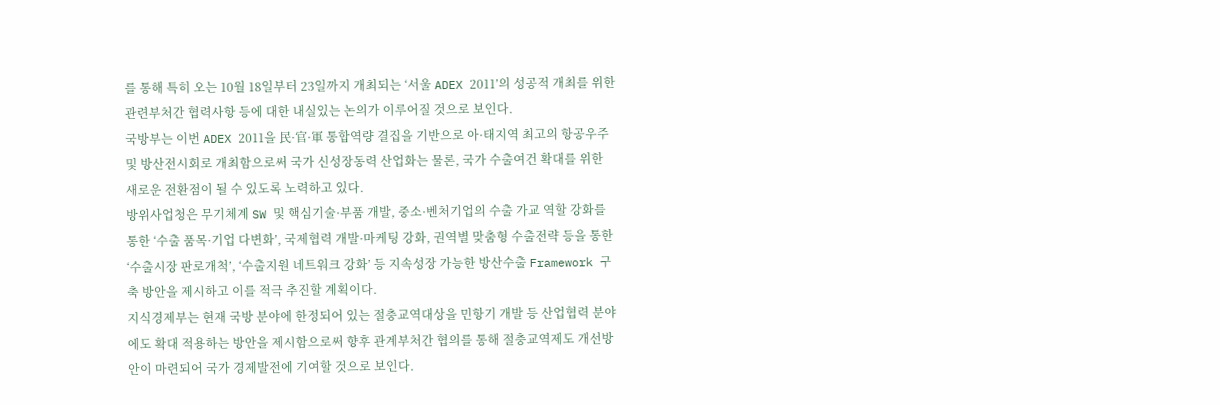를 통해 특히 오는 10월 18일부터 23일까지 개최되는 ‘서울 ADEX 2011’의 성공적 개최를 위한 관련부처간 협력사항 등에 대한 내실있는 논의가 이루어질 것으로 보인다.
국방부는 이번 ADEX 2011을 民·官·軍 통합역량 결집을 기반으로 아·태지역 최고의 항공우주 및 방산전시회로 개최함으로써 국가 신성장동력 산업화는 물론, 국가 수출여건 확대를 위한 새로운 전환점이 될 수 있도록 노력하고 있다.
방위사업청은 무기체계 SW 및 핵심기술·부품 개발, 중소·벤처기업의 수출 가교 역할 강화를 통한 ‘수출 품목·기업 다변화’, 국제협력 개발·마케팅 강화, 권역별 맞춤형 수출전략 등을 통한 ‘수출시장 판로개척’, ‘수출지원 네트워크 강화’ 등 지속성장 가능한 방산수출 Framework 구축 방안을 제시하고 이를 적극 추진할 계획이다.
지식경제부는 현재 국방 분야에 한정되어 있는 절충교역대상을 민항기 개발 등 산업협력 분야에도 확대 적용하는 방안을 제시함으로써 향후 관계부처간 협의를 통해 절충교역제도 개선방안이 마련되어 국가 경제발전에 기여할 것으로 보인다.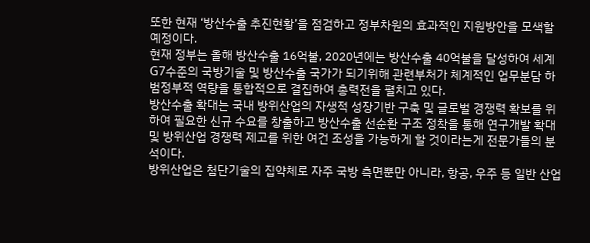또한 현재 ‘방산수출 추진현황’을 점검하고 정부차원의 효과적인 지원방안을 모색할 예정이다.
현재 정부는 올해 방산수출 16억불, 2020년에는 방산수출 40억불을 달성하여 세계 G7수준의 국방기술 및 방산수출 국가가 되기위해 관련부처가 체계적인 업무분담 하 범정부적 역량을 통합적으로 결집하여 총력전을 펼치고 있다.
방산수출 확대는 국내 방위산업의 자생적 성장기반 구축 및 글로벌 경쟁력 확보를 위하여 필요한 신규 수요를 창출하고 방산수출 선순환 구조 정착을 통해 연구개발 확대 및 방위산업 경쟁력 제고를 위한 여건 조성을 가능하게 할 것이라는게 전문가들의 분석이다.
방위산업은 첨단기술의 집약체로 자주 국방 측면뿐만 아니라, 항공, 우주 등 일반 산업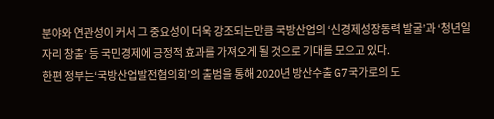분야와 연관성이 커서 그 중요성이 더욱 강조되는만큼 국방산업의 ‘신경제성장동력 발굴’과 ‘청년일자리 창출’ 등 국민경제에 긍정적 효과를 가져오게 될 것으로 기대를 모으고 있다.
한편 정부는‘국방산업발전협의회’의 출범을 통해 2020년 방산수출 G7국가로의 도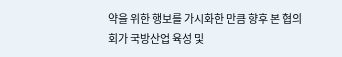약을 위한 행보를 가시화한 만큼 향후 본 협의회가 국방산업 육성 및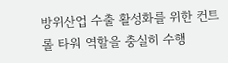방위산업 수출 활성화를 위한 컨트롤 타워 역할을 충실히 수행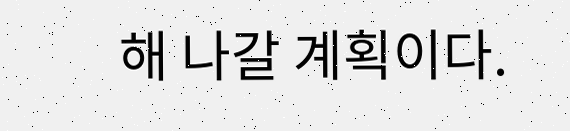해 나갈 계획이다.